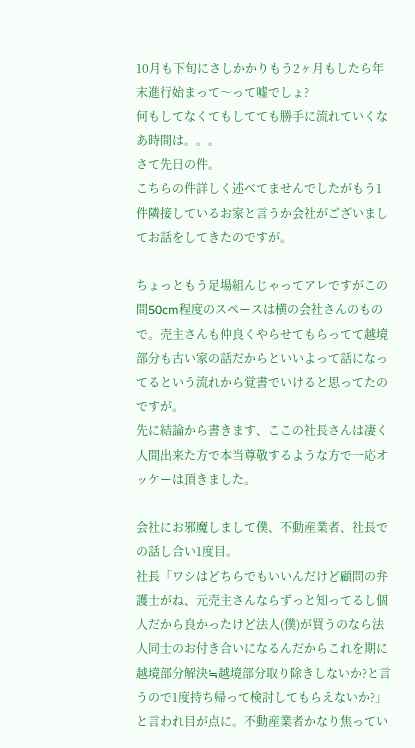10月も下旬にさしかかりもう2ヶ月もしたら年末進行始まって〜って嘘でしょ?
何もしてなくてもしてても勝手に流れていくなあ時間は。。。
さて先日の件。
こちらの件詳しく述べてませんでしたがもう1件隣接しているお家と言うか会社がございましてお話をしてきたのですが。

ちょっともう足場組んじゃってアレですがこの間50cm程度のスペースは横の会社さんのもので。売主さんも仲良くやらせてもらってて越境部分も古い家の話だからといいよって話になってるという流れから覚書でいけると思ってたのですが。
先に結論から書きます、ここの社長さんは凄く人間出来た方で本当尊敬するような方で一応オッケーは頂きました。

会社にお邪魔しまして僕、不動産業者、社長での話し合い1度目。
社長「ワシはどちらでもいいんだけど顧問の弁護士がね、元売主さんならずっと知ってるし個人だから良かったけど法人(僕)が買うのなら法人同士のお付き合いになるんだからこれを期に越境部分解決≒越境部分取り除きしないか?と言うので1度持ち帰って検討してもらえないか?」と言われ目が点に。不動産業者かなり焦ってい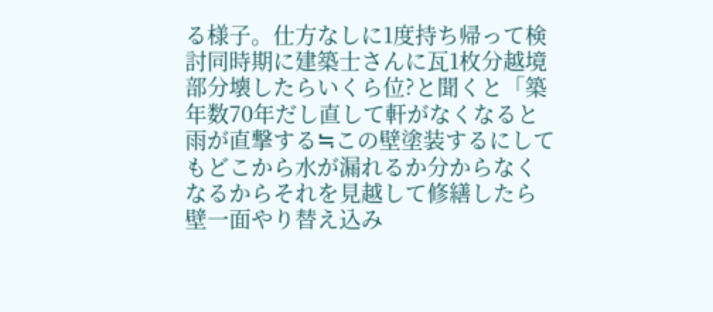る様子。仕方なしに1度持ち帰って検討同時期に建築士さんに瓦1枚分越境部分壊したらいくら位?と聞くと「築年数70年だし直して軒がなくなると雨が直撃する≒この壁塗装するにしてもどこから水が漏れるか分からなくなるからそれを見越して修繕したら壁一面やり替え込み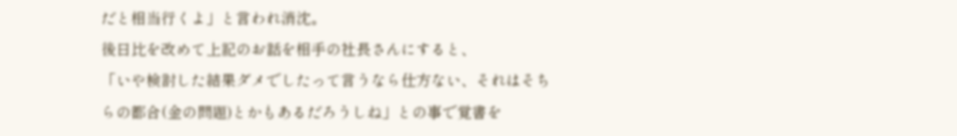だと相当行くよ」と言われ消沈。
後日比を改めて上記のお話を相手の社長さんにすると、
「いや検討した結果ダメでしたって言うなら仕方ない、それはそちらの都合(金の問題)とかもあるだろうしね」との事で覚書を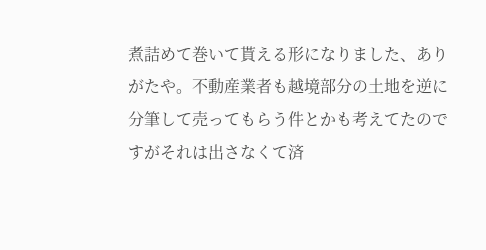煮詰めて巻いて貰える形になりました、ありがたや。不動産業者も越境部分の土地を逆に分筆して売ってもらう件とかも考えてたのですがそれは出さなくて済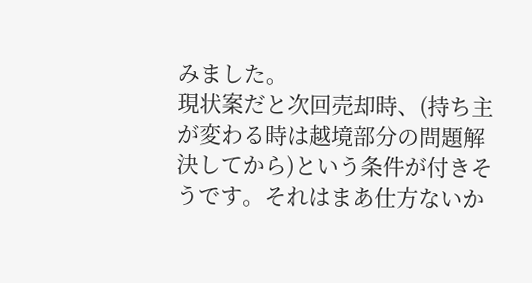みました。
現状案だと次回売却時、(持ち主が変わる時は越境部分の問題解決してから)という条件が付きそうです。それはまあ仕方ないか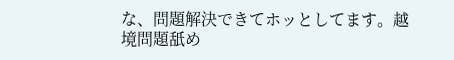な、問題解決できてホッとしてます。越境問題舐め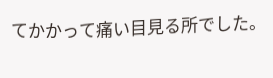てかかって痛い目見る所でした。